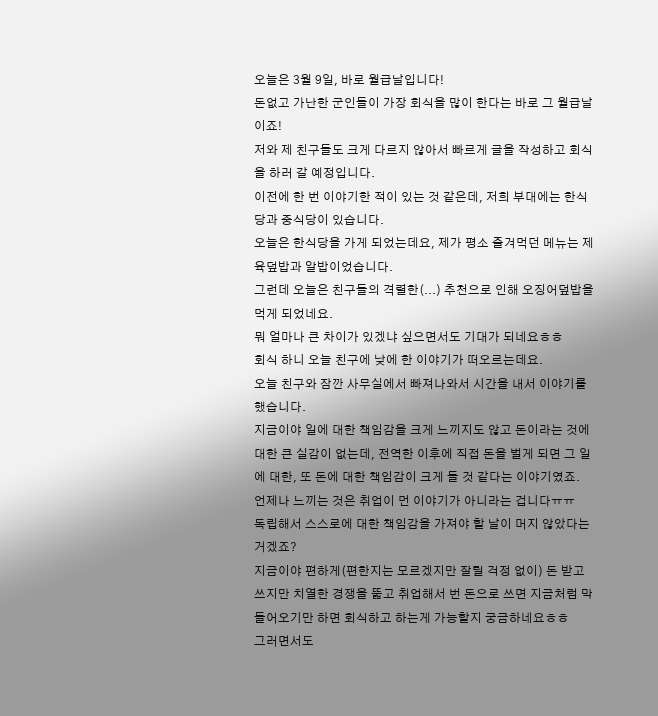오늘은 3월 9일, 바로 월급날입니다!
돈없고 가난한 군인들이 가장 회식을 많이 한다는 바로 그 월급날이죠!
저와 제 친구들도 크게 다르지 않아서 빠르게 글을 작성하고 회식을 하러 갈 예정입니다.
이전에 한 번 이야기한 적이 있는 것 같은데, 저희 부대에는 한식당과 중식당이 있습니다.
오늘은 한식당을 가게 되었는데요, 제가 평소 즐겨먹던 메뉴는 제육덮밥과 알밥이었습니다.
그런데 오늘은 친구들의 격렬한(...) 추천으로 인해 오징어덮밥을 먹게 되었네요.
뭐 얼마나 큰 차이가 있겠냐 싶으면서도 기대가 되네요ㅎㅎ
회식 하니 오늘 친구에 낮에 한 이야기가 떠오르는데요.
오늘 친구와 잠깐 사무실에서 빠져나와서 시간을 내서 이야기를 했습니다.
지금이야 일에 대한 책임감을 크게 느끼지도 않고 돈이라는 것에 대한 큰 실감이 없는데, 전역한 이후에 직접 돈을 벌게 되면 그 일에 대한, 또 돈에 대한 책임감이 크게 들 것 같다는 이야기였죠.
언제나 느끼는 것은 취업이 먼 이야기가 아니라는 겁니다ㅠㅠ
독립해서 스스로에 대한 책임감을 가져야 할 날이 머지 않았다는 거겠죠?
지금이야 편하게(편한지는 모르겠지만 잘릴 걱정 없이) 돈 받고 쓰지만 치열한 경쟁을 뚧고 취업해서 번 돈으로 쓰면 지금처럼 막 들어오기만 하면 회식하고 하는게 가능할지 궁금하네요ㅎㅎ
그러면서도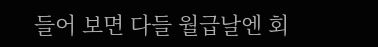들어 보면 다들 월급날엔 회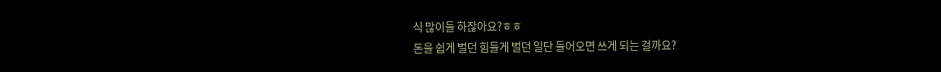식 많이들 하잖아요?ㅎㅎ
돈을 쉽게 벌던 힘들게 벌던 일단 들어오면 쓰게 되는 걸까요?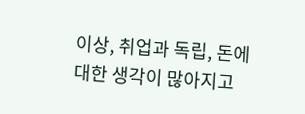이상, 취업과 독립, 돈에 대한 생각이 많아지고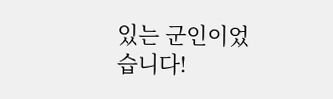있는 군인이었습니다!